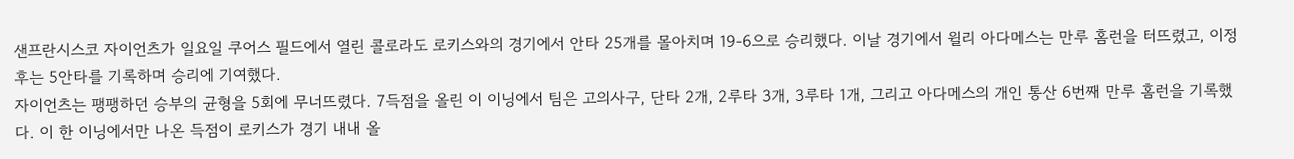샌프란시스코 자이언츠가 일요일 쿠어스 필드에서 열린 콜로라도 로키스와의 경기에서 안타 25개를 몰아치며 19-6으로 승리했다. 이날 경기에서 윌리 아다메스는 만루 홈런을 터뜨렸고, 이정후는 5안타를 기록하며 승리에 기여했다.
자이언츠는 팽팽하던 승부의 균형을 5회에 무너뜨렸다. 7득점을 올린 이 이닝에서 팀은 고의사구, 단타 2개, 2루타 3개, 3루타 1개, 그리고 아다메스의 개인 통산 6번째 만루 홈런을 기록했다. 이 한 이닝에서만 나온 득점이 로키스가 경기 내내 올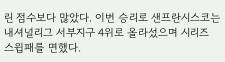린 점수보다 많았다. 이번 승리로 샌프란시스코는 내셔널리그 서부지구 4위로 올라섰으며 시리즈 스윕패를 면했다.